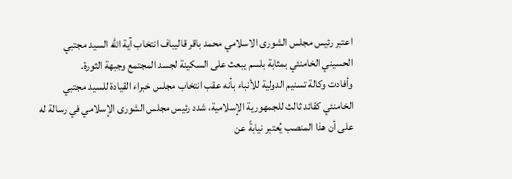اعتبر رئيس مجلس الشورى الاسلامي محمد باقر قاليباف انتخاب آية الله السيد مجتبي الحسيني الخامنئي بمثابة بلسم يبعث على السكينة لجسد المجتمع وجبهة الثورة.
وأفادت وكالة تسنيم الدولية للأنباء بأنه عقب انتخاب مجلس خبراء القيادة للسيد مجتبي الخامنئي كقائد ثالث للجمهورية الإسلامية، شدد رئيس مجلس الشورى الإسلامي في رسالة له على أن هذا المنصب يُعتبر نيابةً عن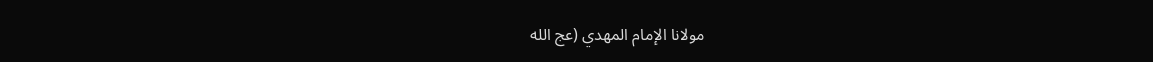مولانا الإمام المهدي (عج الله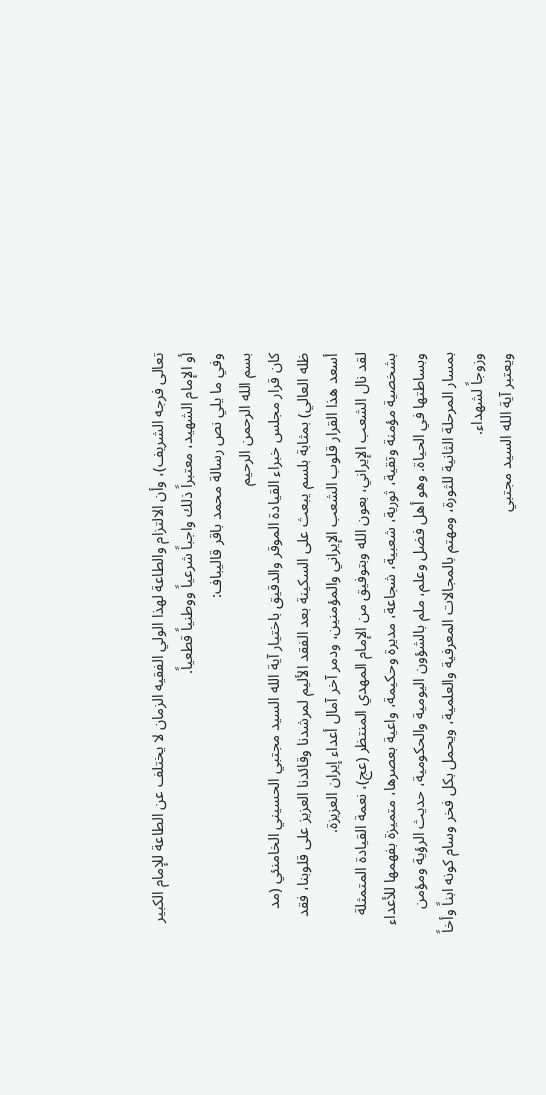تعالى فرجه الشريف)، وأن الالتزام والطاعة لهذا الولي الفقيه الزمان لا يختلف عن الطاعة للإمام الكبير أو الإمام الشهيد، معتبراً ذلك واجباً شرعياً ووطنياً قطعياً.
وفي ما يلي نص رسالة محمد باقر قاليباف:
بسم الله الرحمن الرحيم
كان قرار مجلس خبراء القيادة الموقر والدقيق باختيار آية الله السيد مجتبي الحسيني الخامنئي (مد ظله العالي) بمثابة بلسم يبعث على السكينة بعد الفقد الأليم لمرشدنا وقائدنا العزيز على قلوبنا، فقد أسعد هذا القرار قلوب الشعب الإيراني والمؤمنين، ودمر آخر آمال أعداء إيران العزيزة.
لقد نال الشعب الإيراني، بعون الله وبتوفيق من الإمام المهدي المنتظر (عج)، نعمة القيادة المتمثلة بشخصية مؤمنة وتقية، ثورية، شعبية، شجاعة، مديرة وحكيمة، واعية بعصرها، متميزة بفهمها للأعداء وبساطتها في الحياة. وهو أهل فضل وعلم، ملم بالشؤون اليومية والحكومية، حديث الرؤية ومؤمن بمسار المرحلة الثانية للثورة، ومهتم بالمجالات المعرفية والعلمية، ويحمل بكل فخر وسام كونه ابناً وأخاً وزوجاً لشهداء.
ويعتبر آية الله السيد مجتبي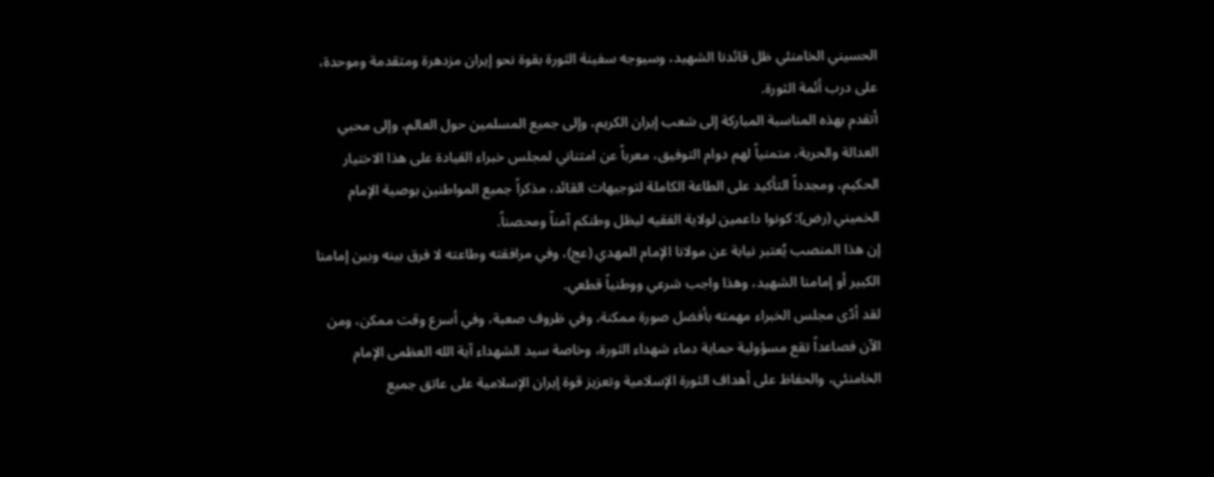الحسيني الخامنئي ظل قائدنا الشهيد، وسيوجه سفينة الثورة بقوة نحو إيران مزدهرة ومتقدمة وموحدة، على درب أئمة الثورة.
أتقدم بهذه المناسبة المباركة إلى شعب إيران الكريم، وإلى جميع المسلمين حول العالم، وإلى محبي العدالة والحرية، متمنياً لهم دوام التوفيق، معرباً عن امتناني لمجلس خبراء القيادة على هذا الاختيار الحكيم، ومجدداً التأكيد على الطاعة الكاملة لتوجيهات القائد، مذكراً جميع المواطنين بوصية الإمام الخميني (رض): كونوا داعمين لولاية الفقيه ليظل وطنكم آمناً ومحصناً.
إن هذا المنصب يُعتبر نيابة عن مولانا الإمام المهدي (عج)، وفي مرافقته وطاعته لا فرق بينه وبين إمامنا الكبير أو إمامنا الشهيد، وهذا واجب شرعي ووطنياً قطعي.
لقد أدّى مجلس الخبراء مهمته بأفضل صورة ممكنة، وفي ظروف صعبة، وفي أسرع وقت ممكن، ومن الآن فصاعداً تقع مسؤولية حماية دماء شهداء الثورة، وخاصة سيد الشهداء آية الله العظمى الإمام الخامنئي، والحفاظ على أهداف الثورة الإسلامية وتعزيز قوة إيران الإسلامية على عاتق جميع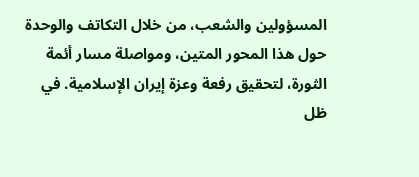المسؤولين والشعب، من خلال التكاتف والوحدة حول هذا المحور المتين، ومواصلة مسار أئمة الثورة، لتحقيق رفعة وعزة إيران الإسلامية. في ظل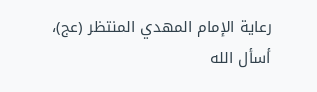رعاية الإمام المهدي المنتظر (عج)، أسأل الله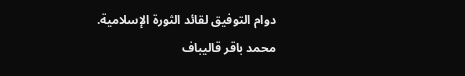دوام التوفيق لقائد الثورة الإسلامية.
محمد باقر قاليباف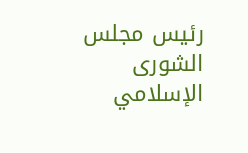رئيس مجلس الشورى الإسلامي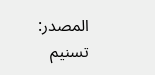المصدر: تسنيم